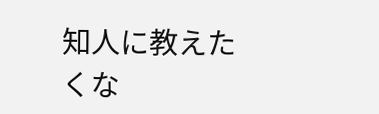知人に教えたくな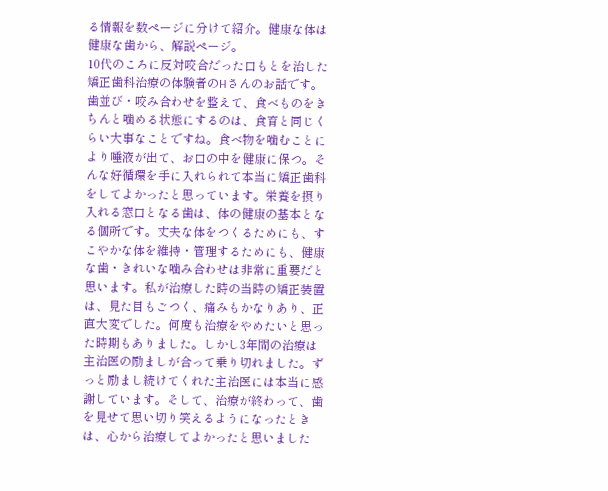る情報を数ページに分けて紹介。健康な体は健康な歯から、解説ページ。
10代のころに反対咬合だった口もとを治した矯正歯科治療の体験者のHさんのお話です。
歯並び・咬み合わせを整えて、食べものをきちんと噛める状態にするのは、食育と同じくらい大事なことですね。食べ物を噛むことにより唾液が出て、お口の中を健康に保つ。そんな好循環を手に入れられて本当に矯正歯科をしてよかったと思っています。栄養を摂り入れる窓口となる歯は、体の健康の基本となる個所です。丈夫な体をつくるためにも、すこやかな体を維持・管理するためにも、健康な歯・きれいな噛み合わせは非常に重要だと思います。私が治療した時の当時の矯正装置は、見た目もごつく、痛みもかなりあり、正直大変でした。何度も治療をやめたいと思った時期もありました。しかし3年間の治療は主治医の励ましが合って乗り切れました。ずっと励まし続けてくれた主治医には本当に感謝しています。そして、治療が終わって、歯を見せて思い切り笑えるようになったときは、心から治療してよかったと思いました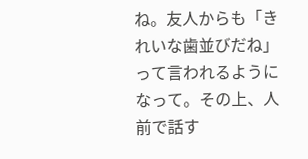ね。友人からも「きれいな歯並びだね」って言われるようになって。その上、人前で話す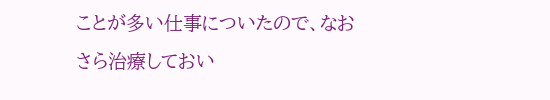ことが多い仕事についたので、なおさら治療しておい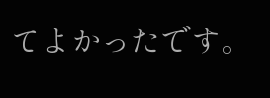てよかったです。